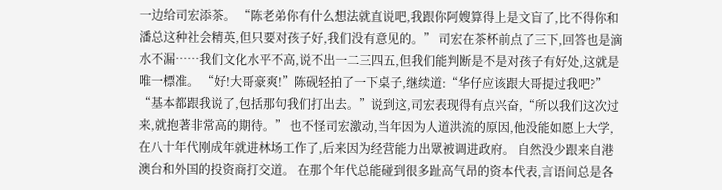一边给司宏添茶。 “陈老弟你有什么想法就直说吧,我跟你阿嫂算得上是文盲了,比不得你和潘总这种社会精英,但只要对孩子好,我们没有意见的。” 司宏在茶杯前点了三下,回答也是滴水不漏……我们文化水平不高,说不出一二三四五,但我们能判断是不是对孩子有好处,这就是唯一標准。 “好!大哥豪爽!”陈砚轻拍了一下桌子,继续道:“华仔应该跟大哥提过我吧?” “基本都跟我说了,包括那句我们打出去。”说到这,司宏表现得有点兴奋,“所以我们这次过来,就抱著非常高的期待。” 也不怪司宏激动,当年因为人道洪流的原因,他没能如愿上大学,在八十年代刚成年就进林场工作了,后来因为经营能力出眾被调进政府。 自然没少跟来自港澳台和外国的投资商打交道。 在那个年代总能碰到很多趾高气昂的资本代表,言语间总是各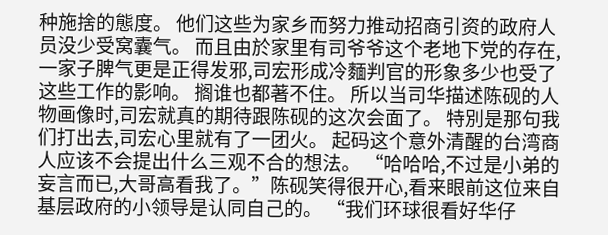种施捨的態度。 他们这些为家乡而努力推动招商引资的政府人员没少受窝囊气。 而且由於家里有司爷爷这个老地下党的存在,一家子脾气更是正得发邪,司宏形成冷麵判官的形象多少也受了这些工作的影响。 搁谁也都著不住。 所以当司华描述陈砚的人物画像时,司宏就真的期待跟陈砚的这次会面了。 特別是那句我们打出去,司宏心里就有了一团火。 起码这个意外清醒的台湾商人应该不会提出什么三观不合的想法。 “哈哈哈,不过是小弟的妄言而已,大哥高看我了。”陈砚笑得很开心,看来眼前这位来自基层政府的小领导是认同自己的。 “我们环球很看好华仔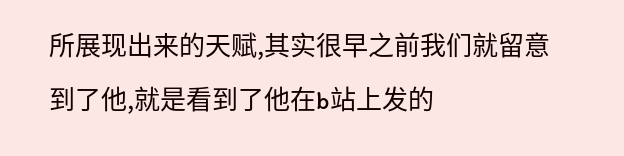所展现出来的天赋,其实很早之前我们就留意到了他,就是看到了他在b站上发的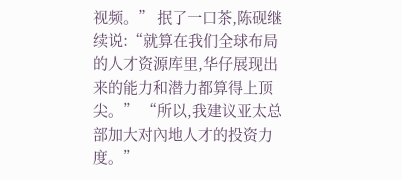视频。” 抿了一口茶,陈砚继续说:“就算在我们全球布局的人才资源库里,华仔展现出来的能力和潜力都算得上顶尖。” “所以,我建议亚太总部加大对內地人才的投资力度。”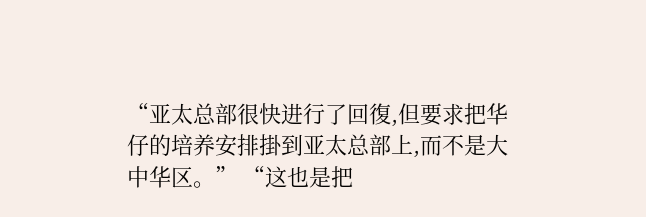“亚太总部很快进行了回復,但要求把华仔的培养安排掛到亚太总部上,而不是大中华区。” “这也是把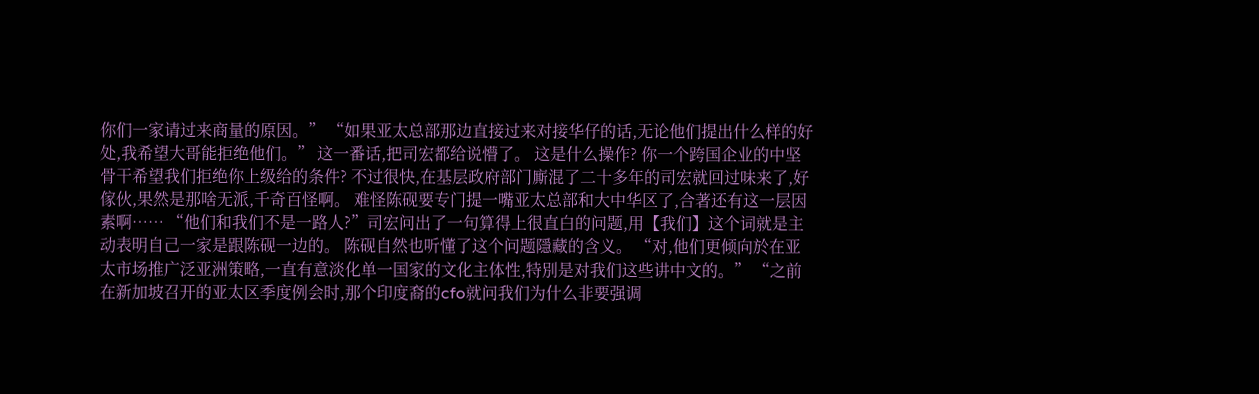你们一家请过来商量的原因。” “如果亚太总部那边直接过来对接华仔的话,无论他们提出什么样的好处,我希望大哥能拒绝他们。” 这一番话,把司宏都给说懵了。 这是什么操作? 你一个跨国企业的中坚骨干希望我们拒绝你上级给的条件? 不过很快,在基层政府部门廝混了二十多年的司宏就回过味来了,好傢伙,果然是那啥无派,千奇百怪啊。 难怪陈砚要专门提一嘴亚太总部和大中华区了,合著还有这一层因素啊…… “他们和我们不是一路人?”司宏问出了一句算得上很直白的问题,用【我们】这个词就是主动表明自己一家是跟陈砚一边的。 陈砚自然也听懂了这个问题隱藏的含义。 “对,他们更倾向於在亚太市场推广泛亚洲策略,一直有意淡化单一国家的文化主体性,特別是对我们这些讲中文的。” “之前在新加坡召开的亚太区季度例会时,那个印度裔的cfo就问我们为什么非要强调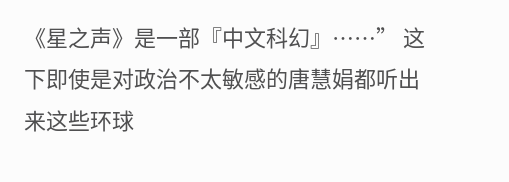《星之声》是一部『中文科幻』……” 这下即使是对政治不太敏感的唐慧娟都听出来这些环球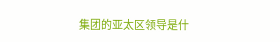集团的亚太区领导是什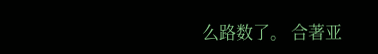么路数了。 合著亚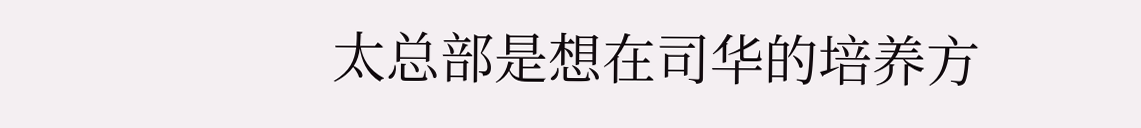太总部是想在司华的培养方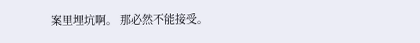案里埋坑啊。 那必然不能接受。